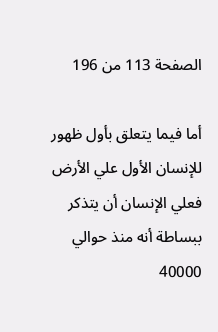الصفحة 113 من 196

أما فيما يتعلق بأول ظهور للإنسان الأول علي الأرض فعلي الإنسان أن يتذكر ببساطة أنه منذ حوالي 40000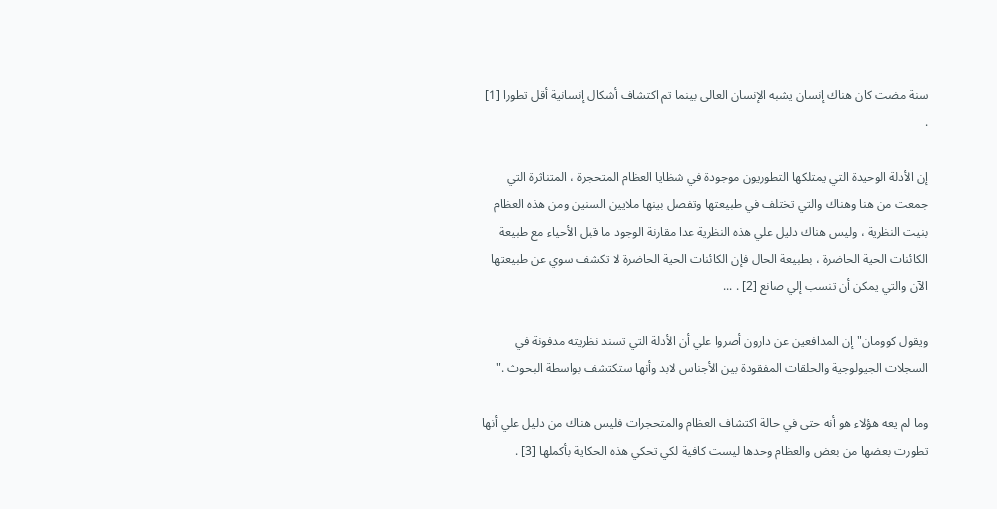سنة مضت كان هناك إنسان يشبه الإنسان العالى بينما تم اكتشاف أشكال إنسانية أقل تطورا [1] .

إن الأدلة الوحيدة التي يمتلكها التطوريون موجودة في شظايا العظام المتحجرة ، المتناثرة التي جمعت من هنا وهناك والتي تختلف في طبيعتها وتفصل بينها ملايين السنين ومن هذه العظام بنيت النظرية ، وليس هناك دليل علي هذه النظرية عدا مقارنة الوجود ما قبل الأحياء مع طبيعة الكائنات الحية الحاضرة ، بطبيعة الحال فإن الكائنات الحية الحاضرة لا تكشف سوي عن طبيعتها الآن والتي يمكن أن تنسب إلي صانع [2] . ...

ويقول كوومان"إن المدافعين عن دارون أصروا علي أن الأدلة التي تسند نظريته مدفونة في السجلات الجيولوجية والحلقات المفقودة بين الأجناس لابد وأنها ستكتشف بواسطة البحوث ."

وما لم يعه هؤلاء هو أنه حتى في حالة اكتشاف العظام والمتحجرات فليس هناك من دليل علي أنها تطورت بعضها من بعض والعظام وحدها ليست كافية لكي تحكي هذه الحكاية بأكملها [3] .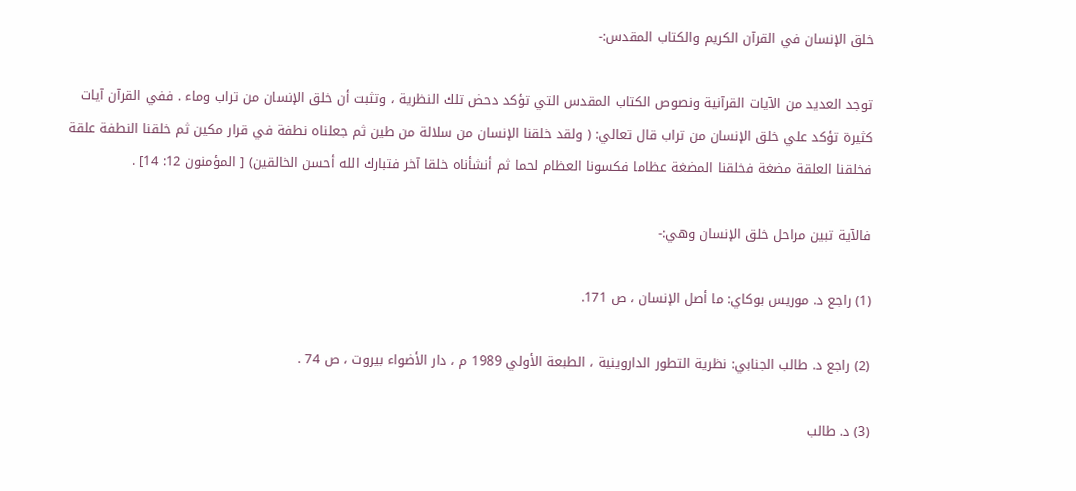خلق الإنسان في القرآن الكريم والكتاب المقدس:-

توجد العديد من الآيات القرآنية ونصوص الكتاب المقدس التي تؤكد دحض تلك النظرية ، وتثبت أن خلق الإنسان من تراب وماء . ففي القرآن آيات كثيرة تؤكد علي خلق الإنسان من تراب قال تعالي: ( ولقد خلقنا الإنسان من سلالة من طين ثم جعلناه نطفة في قرار مكين ثم خلقنا النطفة علقة فخلقنا العلقة مضغة فخلقنا المضغة عظاما فكسونا العظام لحما ثم أنشأناه خلقا آخر فتبارك الله أحسن الخالقين) [ المؤمنون 12: 14] .

فالآية تبين مراحل خلق الإنسان وهي:-

(1) راجع د. موريس بوكاي: ما أصل الإنسان ، ص 171.

(2) راجع د. طالب الجنابي: نظرية التطور الداروينية ، الطبعة الأولي 1989 م ، دار الأضواء بيروت ، ص 74 .

(3) د. طالب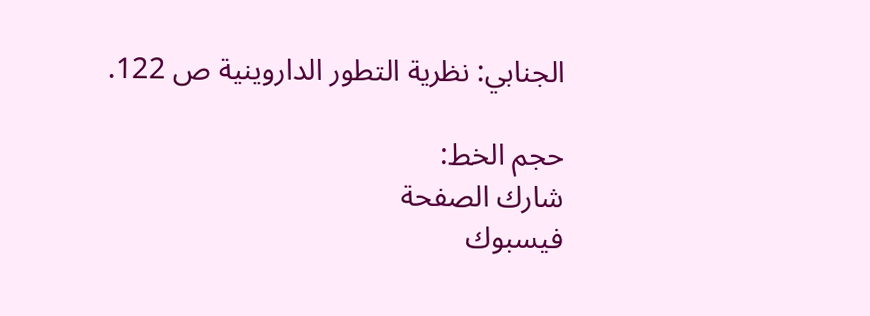الجنابي: نظرية التطور الداروينية ص 122.

حجم الخط:
شارك الصفحة
فيسبوك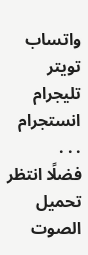واتساب تويتر تليجرام انستجرام
. . .
فضلًا انتظر تحميل الصوت